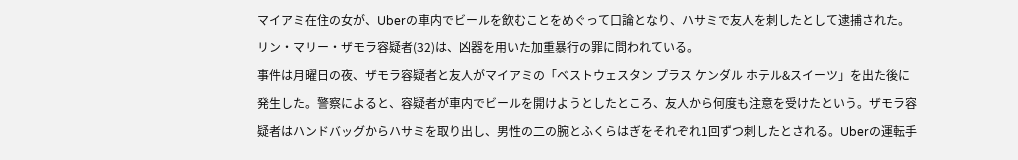マイアミ在住の女が、Uberの車内でビールを飲むことをめぐって口論となり、ハサミで友人を刺したとして逮捕された。リン・マリー・ザモラ容疑者(32)は、凶器を用いた加重暴行の罪に問われている。
事件は月曜日の夜、ザモラ容疑者と友人がマイアミの「ベストウェスタン プラス ケンダル ホテル&スイーツ」を出た後に発生した。警察によると、容疑者が車内でビールを開けようとしたところ、友人から何度も注意を受けたという。ザモラ容疑者はハンドバッグからハサミを取り出し、男性の二の腕とふくらはぎをそれぞれ1回ずつ刺したとされる。Uberの運転手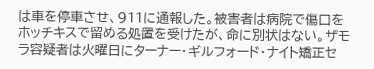は車を停車させ、911に通報した。被害者は病院で傷口をホッチキスで留める処置を受けたが、命に別状はない。ザモラ容疑者は火曜日にターナー・ギルフォード・ナイト矯正セ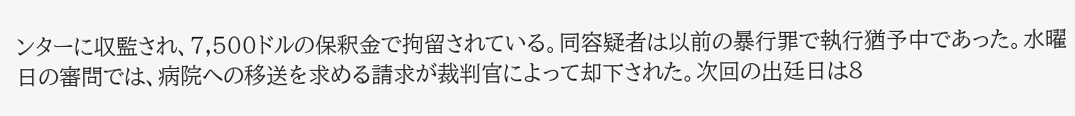ンターに収監され、7,500ドルの保釈金で拘留されている。同容疑者は以前の暴行罪で執行猶予中であった。水曜日の審問では、病院への移送を求める請求が裁判官によって却下された。次回の出廷日は8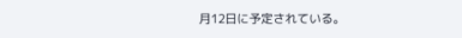月12日に予定されている。